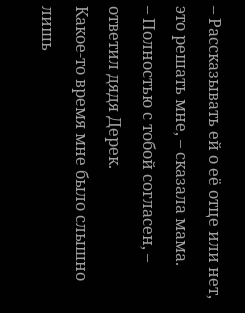– Рассказывать ей о её отце или нет, это решать мне, – сказала мама.
– Полностью с тобой согласен, – ответил дядя Дерек.
Какое-то время мне было слышно лишь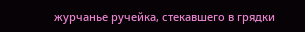журчанье ручейка, стекавшего в грядки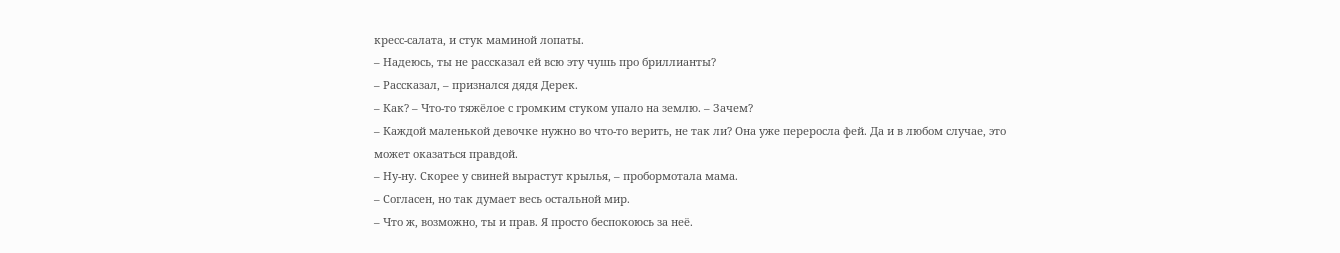кресс-салата, и стук маминой лопаты.
– Надеюсь, ты не рассказал ей всю эту чушь про бриллианты?
– Рассказал, – признался дядя Дерек.
– Как? – Что-то тяжёлое с громким стуком упало на землю. – Зачем?
– Каждой маленькой девочке нужно во что-то верить, не так ли? Она уже переросла фей. Да и в любом случае, это может оказаться правдой.
– Ну-ну. Скорее у свиней вырастут крылья, – пробормотала мама.
– Согласен, но так думает весь остальной мир.
– Что ж, возможно, ты и прав. Я просто беспокоюсь за неё.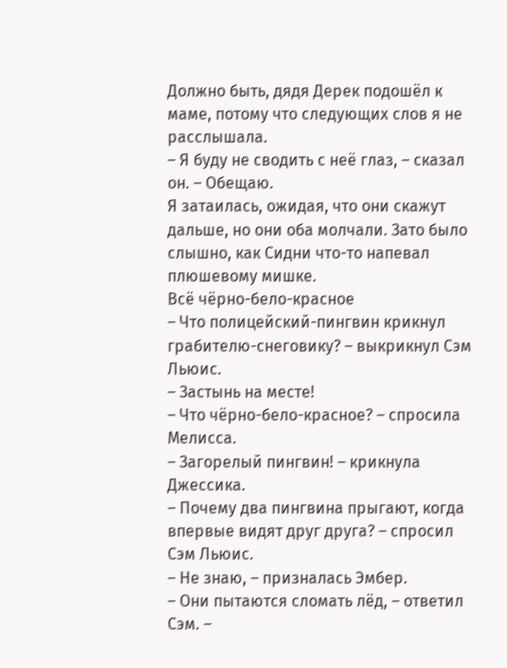Должно быть, дядя Дерек подошёл к маме, потому что следующих слов я не расслышала.
– Я буду не сводить с неё глаз, – сказал он. – Обещаю.
Я затаилась, ожидая, что они скажут дальше, но они оба молчали. Зато было слышно, как Сидни что-то напевал плюшевому мишке.
Всё чёрно-бело-красное
– Что полицейский-пингвин крикнул грабителю-снеговику? – выкрикнул Сэм Льюис.
– Застынь на месте!
– Что чёрно-бело-красное? – спросила Мелисса.
– Загорелый пингвин! – крикнула Джессика.
– Почему два пингвина прыгают, когда впервые видят друг друга? – спросил Сэм Льюис.
– Не знаю, – призналась Эмбер.
– Они пытаются сломать лёд, – ответил Сэм. –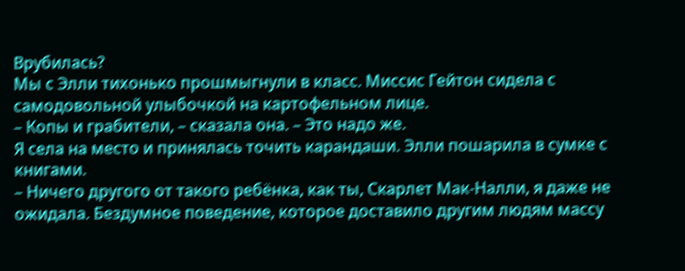Врубилась?
Мы с Элли тихонько прошмыгнули в класс. Миссис Гейтон сидела с самодовольной улыбочкой на картофельном лице.
– Копы и грабители, – сказала она. – Это надо же.
Я села на место и принялась точить карандаши. Элли пошарила в сумке с книгами.
– Ничего другого от такого ребёнка, как ты, Скарлет Мак-Налли, я даже не ожидала. Бездумное поведение, которое доставило другим людям массу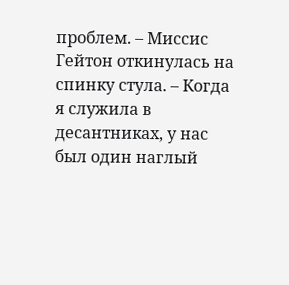проблем. – Миссис Гейтон откинулась на спинку стула. – Когда я служила в десантниках, у нас был один наглый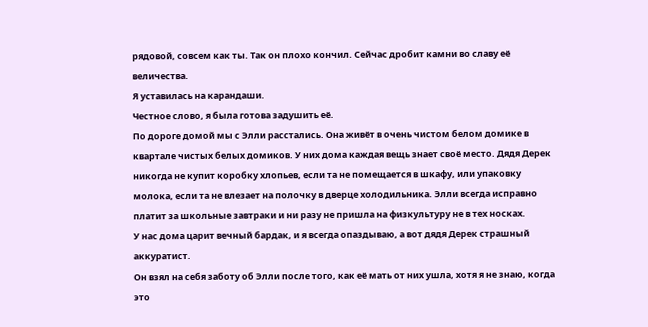рядовой, совсем как ты. Так он плохо кончил. Сейчас дробит камни во славу её величества.
Я уставилась на карандаши.
Честное слово, я была готова задушить её.
По дороге домой мы с Элли расстались. Она живёт в очень чистом белом домике в квартале чистых белых домиков. У них дома каждая вещь знает своё место. Дядя Дерек никогда не купит коробку хлопьев, если та не помещается в шкафу, или упаковку молока, если та не влезает на полочку в дверце холодильника. Элли всегда исправно платит за школьные завтраки и ни разу не пришла на физкультуру не в тех носках.
У нас дома царит вечный бардак, и я всегда опаздываю, а вот дядя Дерек страшный аккуратист.
Он взял на себя заботу об Элли после того, как её мать от них ушла, хотя я не знаю, когда это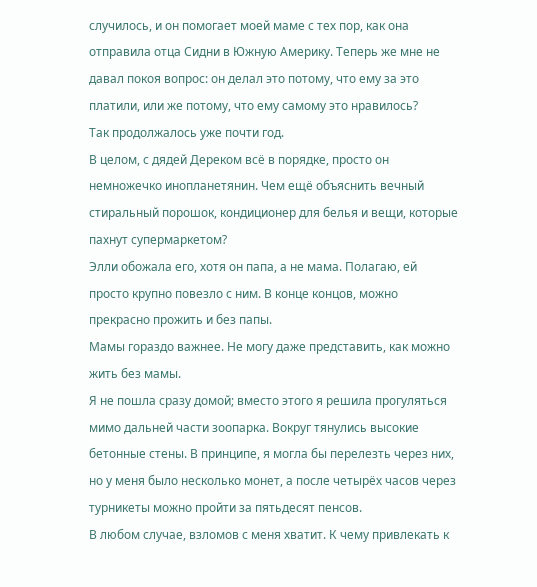случилось, и он помогает моей маме с тех пор, как она отправила отца Сидни в Южную Америку. Теперь же мне не давал покоя вопрос: он делал это потому, что ему за это платили, или же потому, что ему самому это нравилось?
Так продолжалось уже почти год.
В целом, с дядей Дереком всё в порядке, просто он немножечко инопланетянин. Чем ещё объяснить вечный стиральный порошок, кондиционер для белья и вещи, которые пахнут супермаркетом?
Элли обожала его, хотя он папа, а не мама. Полагаю, ей просто крупно повезло с ним. В конце концов, можно прекрасно прожить и без папы.
Мамы гораздо важнее. Не могу даже представить, как можно жить без мамы.
Я не пошла сразу домой; вместо этого я решила прогуляться мимо дальней части зоопарка. Вокруг тянулись высокие бетонные стены. В принципе, я могла бы перелезть через них, но у меня было несколько монет, а после четырёх часов через турникеты можно пройти за пятьдесят пенсов.
В любом случае, взломов с меня хватит. К чему привлекать к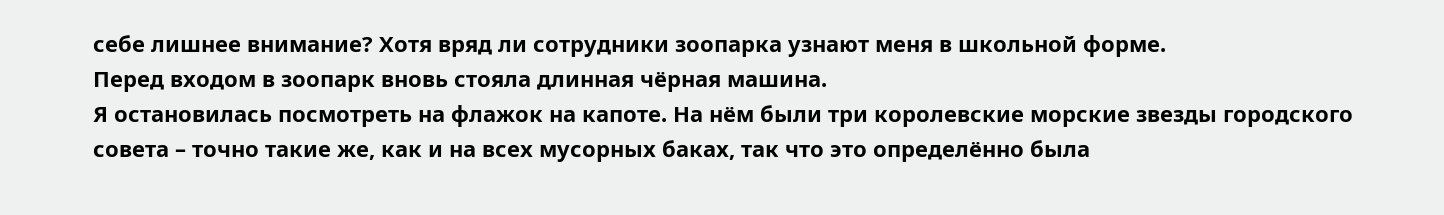себе лишнее внимание? Хотя вряд ли сотрудники зоопарка узнают меня в школьной форме.
Перед входом в зоопарк вновь стояла длинная чёрная машина.
Я остановилась посмотреть на флажок на капоте. На нём были три королевские морские звезды городского совета – точно такие же, как и на всех мусорных баках, так что это определённо была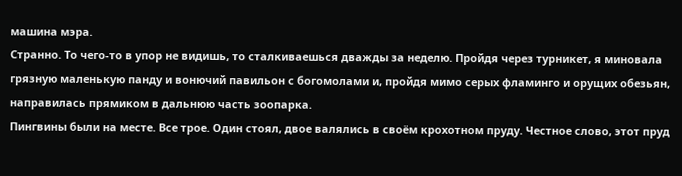машина мэра.
Странно. То чего-то в упор не видишь, то сталкиваешься дважды за неделю. Пройдя через турникет, я миновала грязную маленькую панду и вонючий павильон с богомолами и, пройдя мимо серых фламинго и орущих обезьян, направилась прямиком в дальнюю часть зоопарка.
Пингвины были на месте. Все трое. Один стоял, двое валялись в своём крохотном пруду. Честное слово, этот пруд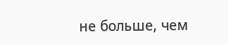не больше, чем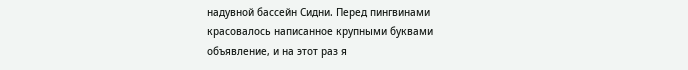надувной бассейн Сидни. Перед пингвинами красовалось написанное крупными буквами объявление, и на этот раз я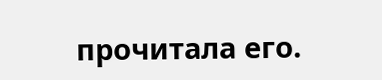прочитала его.